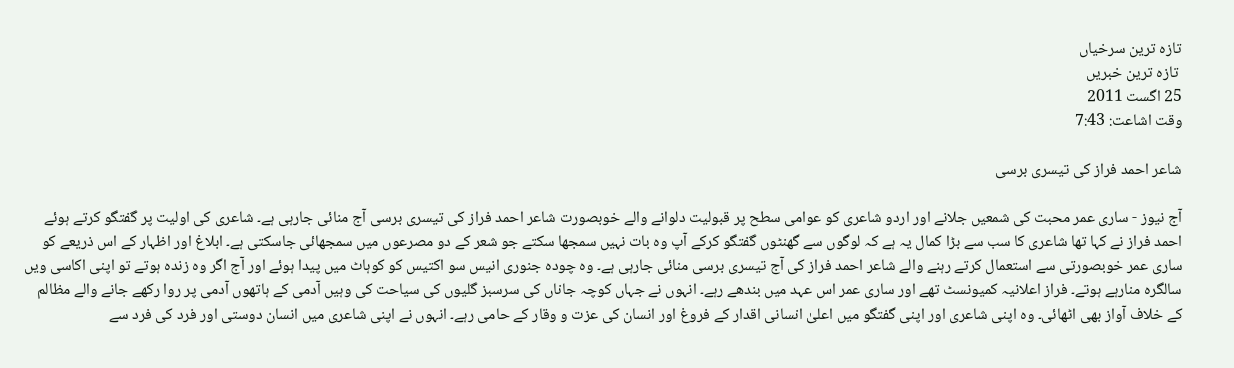تازہ ترین سرخیاں
 تازہ ترین خبریں
25 اگست 2011
وقت اشاعت: 7:43

شاعر احمد فراز کی تیسری برسی

آج نیوز - ساری عمر محبت کی شمعیں جلانے اور اردو شاعری کو عوامی سطح پر قبولیت دلوانے والے خوبصورت شاعر احمد فراز کی تیسری برسی آج منائی جارہی ہے۔ شاعری کی اولیت پر گفتگو کرتے ہوئے احمد فراز نے کہا تھا شاعری کا سب سے بڑا کمال یہ ہے کہ لوگوں سے گھنٹوں گفتگو کرکے آپ وہ بات نہیں سمجھا سکتے جو شعر کے دو مصرعوں میں سمجھائی جاسکتی ہے۔ ابلاغ اور اظہار کے اس ذریعے کو ساری عمر خوبصورتی سے استعمال کرتے رہنے والے شاعر احمد فراز کی آج تیسری برسی منائی جارہی ہے۔ وہ چودہ جنوری انیس سو اکتیس کو کوہاٹ میں پیدا ہوئے اور آج اگر وہ زندہ ہوتے تو اپنی اکاسی ویں سالگرہ منارہے ہوتے۔ فراز اعلانیہ کمیونسٹ تھے اور ساری عمر اس عہد میں بندھے رہے۔ انہوں نے جہاں کوچہ جاناں کی سرسبز گلیوں کی سیاحت کی وہیں آدمی کے ہاتھوں آدمی پر روا رکھے جانے والے مظالم کے خلاف آواز بھی اٹھائی۔ وہ اپنی شاعری اور اپنی گفتگو میں اعلیٰ انسانی اقدار کے فروغ اور انسان کی عزت و وقار کے حامی رہے۔ انہوں نے اپنی شاعری میں انسان دوستی اور فرد کی فرد سے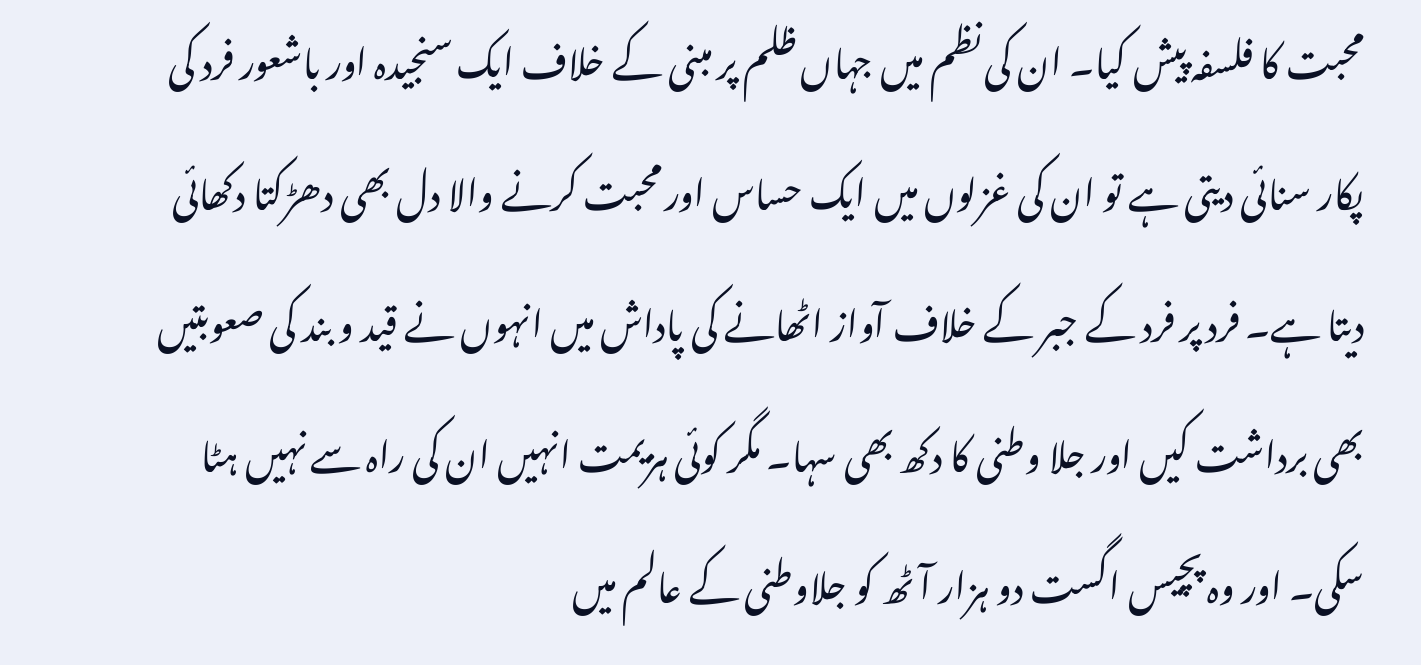محبت کا فلسفہ پیش کیا۔ ان کی نظم میں جہاں ظلم پر مبنی کے خلاف ایک سنجیدہ اور باشعور فرد کی پکار سنائی دیتی ہے تو ان کی غزلوں میں ایک حساس اور محبت کرنے والا دل بھی دھڑکتا دکھائی دیتا ہے۔ فرد پر فرد کے جبر کے خلاف آواز اٹھانے کی پاداش میں انہوں نے قید و بند کی صعوبتیں بھی برداشت کیں اور جلا وطنی کا دکھ بھی سہا۔ مگر کوئی ہزیمت انہیں ان کی راہ سے نہیں ہٹا سکی۔ اور وہ پچیس اگست دو ہزار آٹھ کو جلاوطنی کے عالم میں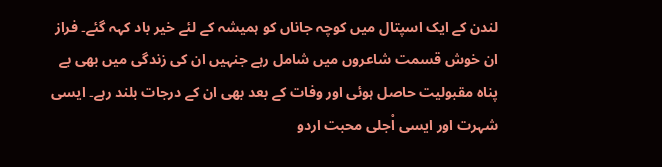لندن کے ایک اسپتال میں کوچہ جاناں کو ہمیشہ کے لئے خیر باد کہہ گئے۔ فراز ان خوش قسمت شاعروں میں شامل رہے جنہیں ان کی زندگی میں بھی بے پناہ مقبولیت حاصل ہوئی اور وفات کے بعد بھی ان کے درجات بلند رہے۔ ایسی شہرت اور ایسی اْجلی محبت اردو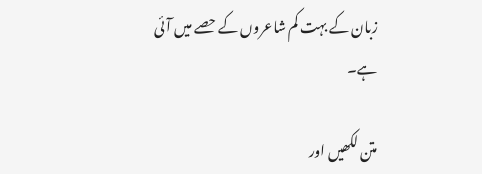زبان کے بہت کم شاعروں کے حصے میں آئی ہے۔

متن لکھیں اور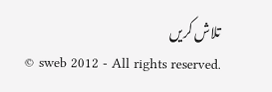تلاش کریں
© sweb 2012 - All rights reserved.